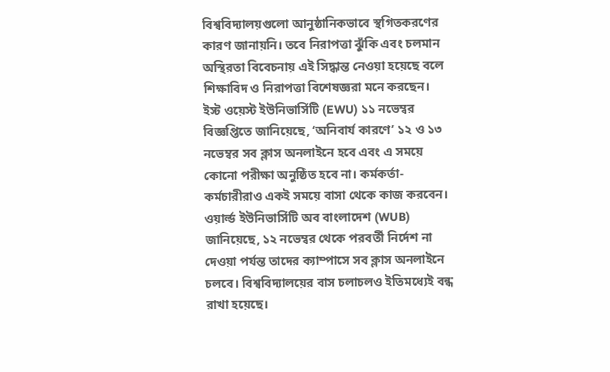বিশ্ববিদ্যালয়গুলো আনুষ্ঠানিকভাবে স্থগিতকরণের কারণ জানায়নি। তবে নিরাপত্তা ঝুঁকি এবং চলমান অস্থিরতা বিবেচনায় এই সিদ্ধান্ত নেওয়া হয়েছে বলে শিক্ষাবিদ ও নিরাপত্তা বিশেষজ্ঞরা মনে করছেন।
ইস্ট ওয়েস্ট ইউনিভার্সিটি (EWU) ১১ নভেম্বর বিজ্ঞপ্তিতে জানিয়েছে, ‘অনিবার্য কারণে’ ১২ ও ১৩ নভেম্বর সব ক্লাস অনলাইনে হবে এবং এ সময়ে কোনো পরীক্ষা অনুষ্ঠিত হবে না। কর্মকর্তা-কর্মচারীরাও একই সময়ে বাসা থেকে কাজ করবেন।
ওয়ার্ল্ড ইউনিভার্সিটি অব বাংলাদেশ (WUB) জানিয়েছে, ১২ নভেম্বর থেকে পরবর্তী নির্দেশ না দেওয়া পর্যন্ত তাদের ক্যাম্পাসে সব ক্লাস অনলাইনে চলবে। বিশ্ববিদ্যালয়ের বাস চলাচলও ইতিমধ্যেই বন্ধ রাখা হয়েছে।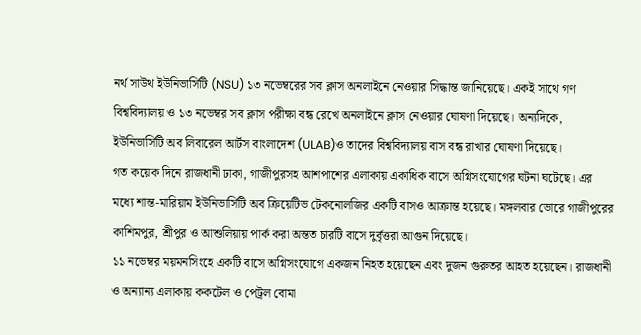নর্থ সাউথ ইউনিভার্সিটি (NSU) ১৩ নভেম্বরের সব ক্লাস অনলাইনে নেওয়ার সিদ্ধান্ত জানিয়েছে। একই সাথে গণ বিশ্ববিদ্যালয় ও ১৩ নভেম্বর সব ক্লাস পরীক্ষা বন্ধ রেখে অনলাইনে ক্লাস নেওয়ার ঘোষণা দিয়েছে। অন্যদিকে, ইউনিভার্সিটি অব লিবারেল আর্টস বাংলাদেশ (ULAB)ও তাদের বিশ্ববিদ্যালয় বাস বন্ধ রাখার ঘোষণা দিয়েছে।
গত কয়েক দিনে রাজধানী ঢাকা, গাজীপুরসহ আশপাশের এলাকায় একাধিক বাসে অগ্নিসংযোগের ঘটনা ঘটেছে। এর মধ্যে শান্ত-মারিয়াম ইউনিভার্সিটি অব ক্রিয়েটিভ টেকনোলজির একটি বাসও আক্রান্ত হয়েছে। মঙ্গলবার ভোরে গাজীপুরের কাশিমপুর, শ্রীপুর ও আশুলিয়ায় পার্ক করা অন্তত চারটি বাসে দুর্বৃত্তরা আগুন দিয়েছে।
১১ নভেম্বর ময়মনসিংহে একটি বাসে অগ্নিসংযোগে একজন নিহত হয়েছেন এবং দুজন গুরুতর আহত হয়েছেন। রাজধানী ও অন্যান্য এলাকায় ককটেল ও পেট্রল বোমা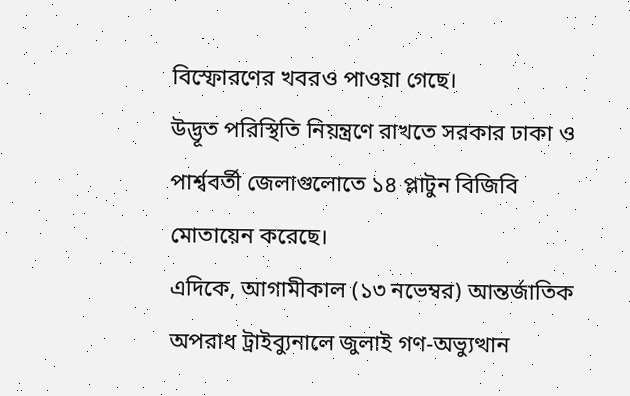বিস্ফোরণের খবরও পাওয়া গেছে।
উদ্ভূত পরিস্থিতি নিয়ন্ত্রণে রাখতে সরকার ঢাকা ও পার্শ্ববর্তী জেলাগুলোতে ১৪ প্লাটুন বিজিবি মোতায়েন করেছে।
এদিকে, আগামীকাল (১৩ নভেম্বর) আন্তর্জাতিক অপরাধ ট্রাইব্যুনালে জুলাই গণ-অভ্যুত্থান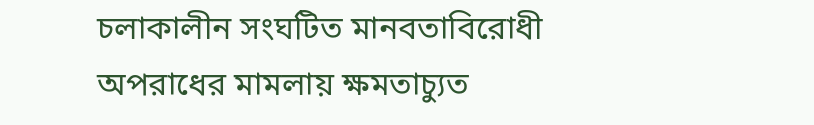চলাকালীন সংঘটিত মানবতাবিরোধী অপরাধের মামলায় ক্ষমতাচ্যুত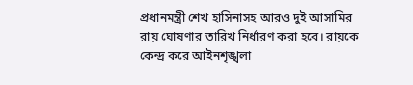প্রধানমন্ত্রী শেখ হাসিনাসহ আরও দুই আসামির রায় ঘোষণার তারিখ নির্ধারণ করা হবে। রায়কে কেন্দ্র করে আইনশৃঙ্খলা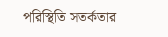পরিস্থিতি সতর্কতার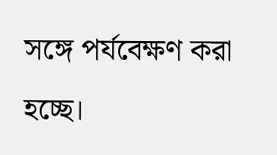সঙ্গে পর্যবেক্ষণ করা হচ্ছে।